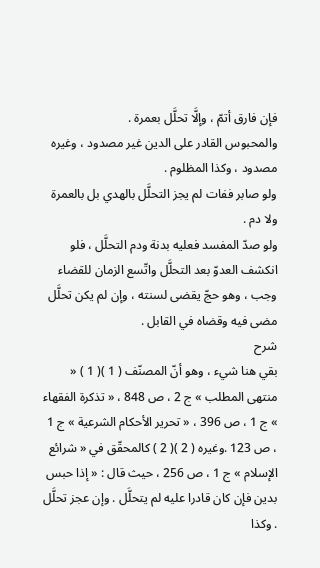فإن فارق أتمّ ، وإلَّا تحلَّل بعمرة .
والمحبوس القادر على الدين غير مصدود ، وغيره مصدود ، وكذا المظلوم .
ولو صابر ففات لم يجز التحلَّل بالهدي بل بالعمرة ولا دم .
ولو صدّ المفسد فعليه بدنة ودم التحلَّل ، فلو انكشف العدوّ بعد التحلَّل واتّسع الزمان للقضاء وجب ، وهو حجّ يقضى لسنته ، وإن لم يكن تحلَّل مضى فيه وقضاه في القابل .
شرح
بقي هنا شيء ، وهو أنّ المصنّف ( 1 )( 1 ) « منتهى المطلب » ج 2 ، ص 848 ، « تذكرة الفقهاء » ج 1 ، ص 396 ، « تحرير الأحكام الشرعية » ج 1 ، ص 123 .وغيره ( 2 )( 2 ) كالمحقّق في « شرائع الإسلام » ج 1 ، ص 256 ، حيث قال : « إذا حبس بدين فإن كان قادرا عليه لم يتحلَّل . وإن عجز تحلَّل . وكذا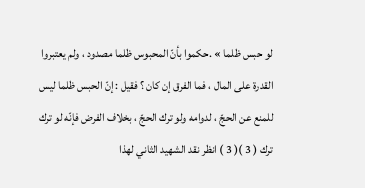لو حبس ظلما » .حكموا بأنّ المحبوس ظلما مصدود ، ولم يعتبروا القدرة على المال ، فما الفرق إن كان ؟ فقيل : إنّ الحبس ظلما ليس للمنع عن الحجّ ، لدوامه ولو ترك الحجّ ، بخلاف الفرض فإنّه لو ترك ترك ( 3 )( 3 ) انظر نقد الشهيد الثاني لهذا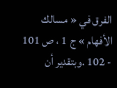الفرق في « مسالك الأفهام » ج 1 ، ص 101 - 102 .وبتقدير أن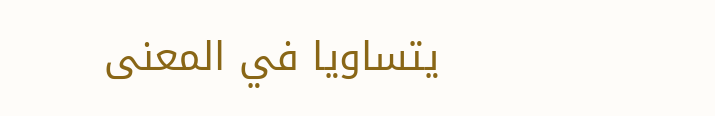يتساويا في المعنى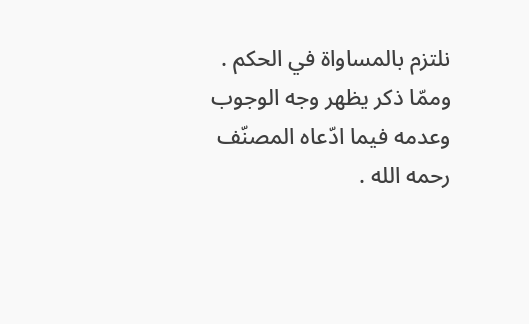نلتزم بالمساواة في الحكم .
وممّا ذكر يظهر وجه الوجوب وعدمه فيما ادّعاه المصنّف رحمه الله .